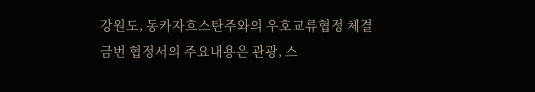강원도, 동카자흐스탄주와의 우호교류협정 체결
금번 협정서의 주요내용은 관광, 스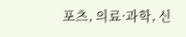포츠, 의료·과학, 신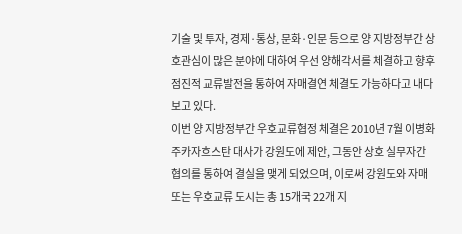기술 및 투자, 경제·통상, 문화·인문 등으로 양 지방정부간 상호관심이 많은 분야에 대하여 우선 양해각서를 체결하고 향후 점진적 교류발전을 통하여 자매결연 체결도 가능하다고 내다보고 있다.
이번 양 지방정부간 우호교류협정 체결은 2010년 7월 이병화 주카자흐스탄 대사가 강원도에 제안, 그동안 상호 실무자간 협의를 통하여 결실을 맺게 되었으며, 이로써 강원도와 자매 또는 우호교류 도시는 총 15개국 22개 지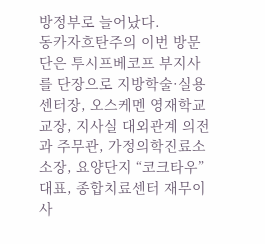방정부로 늘어났다.
동카자흐탄주의 이번 방문단은 투시프베코프 부지사를 단장으로 지방학술·실용센터장, 오스케멘 영재학교 교장, 지사실 대외관계 의전과 주무관, 가정의학진료소 소장, 요양단지 “코크타우” 대표, 종합치료센터 재무이사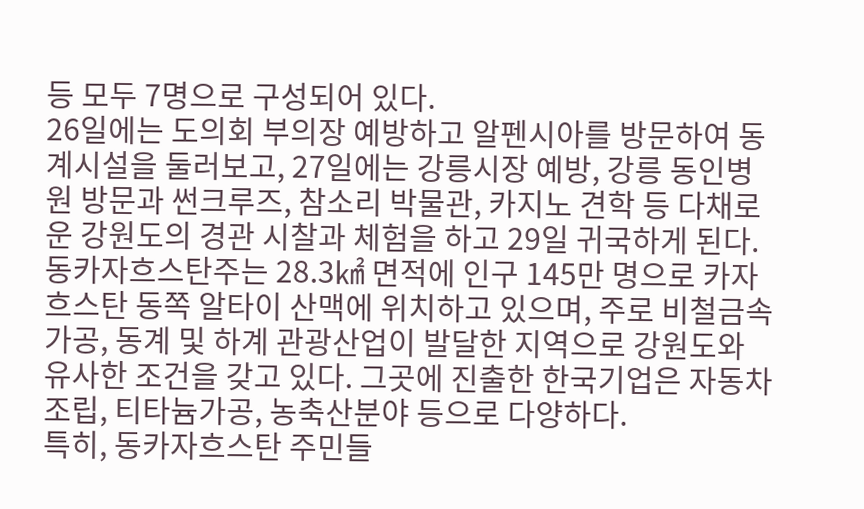등 모두 7명으로 구성되어 있다.
26일에는 도의회 부의장 예방하고 알펜시아를 방문하여 동계시설을 둘러보고, 27일에는 강릉시장 예방, 강릉 동인병원 방문과 썬크루즈, 참소리 박물관, 카지노 견학 등 다채로운 강원도의 경관 시찰과 체험을 하고 29일 귀국하게 된다.
동카자흐스탄주는 28.3㎢ 면적에 인구 145만 명으로 카자흐스탄 동쪽 알타이 산맥에 위치하고 있으며, 주로 비철금속 가공, 동계 및 하계 관광산업이 발달한 지역으로 강원도와 유사한 조건을 갖고 있다. 그곳에 진출한 한국기업은 자동차조립, 티타늄가공, 농축산분야 등으로 다양하다.
특히, 동카자흐스탄 주민들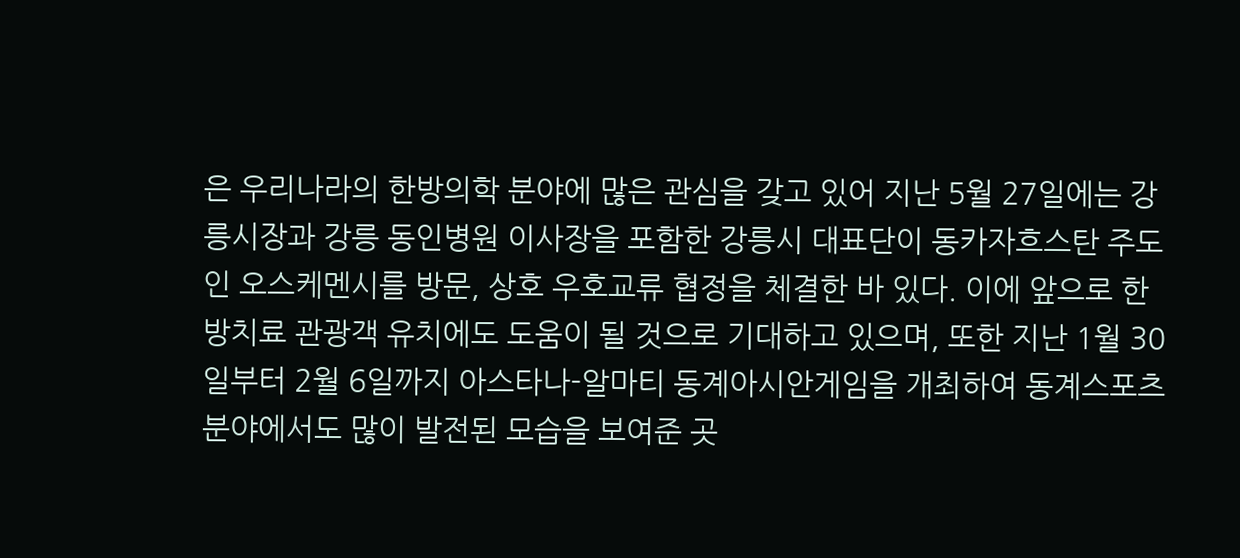은 우리나라의 한방의학 분야에 많은 관심을 갖고 있어 지난 5월 27일에는 강릉시장과 강릉 동인병원 이사장을 포함한 강릉시 대표단이 동카자흐스탄 주도인 오스케멘시를 방문, 상호 우호교류 협정을 체결한 바 있다. 이에 앞으로 한방치료 관광객 유치에도 도움이 될 것으로 기대하고 있으며, 또한 지난 1월 30일부터 2월 6일까지 아스타나-알마티 동계아시안게임을 개최하여 동계스포츠분야에서도 많이 발전된 모습을 보여준 곳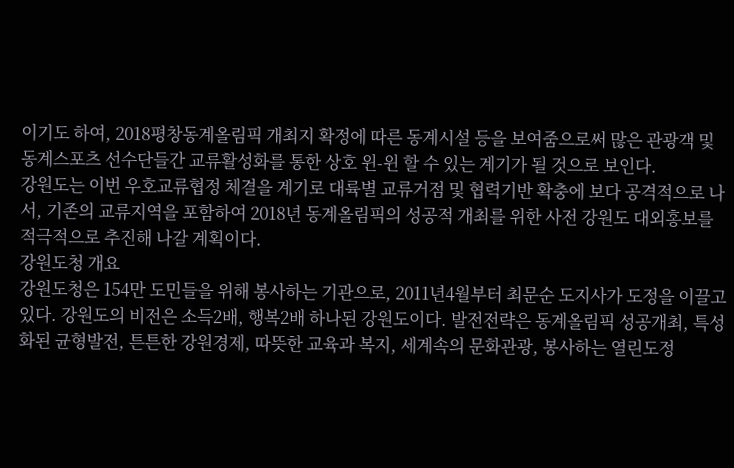이기도 하여, 2018평창동계올림픽 개최지 확정에 따른 동계시설 등을 보여줌으로써 많은 관광객 및 동계스포츠 선수단들간 교류활성화를 통한 상호 윈-윈 할 수 있는 계기가 될 것으로 보인다.
강원도는 이번 우호교류협정 체결을 계기로 대륙별 교류거점 및 협력기반 확충에 보다 공격적으로 나서, 기존의 교류지역을 포함하여 2018년 동계올림픽의 성공적 개최를 위한 사전 강원도 대외홍보를 적극적으로 추진해 나갈 계획이다.
강원도청 개요
강원도청은 154만 도민들을 위해 봉사하는 기관으로, 2011년4월부터 최문순 도지사가 도정을 이끌고 있다. 강원도의 비전은 소득2배, 행복2배 하나된 강원도이다. 발전전략은 동계올림픽 성공개최, 특성화된 균형발전, 튼튼한 강원경제, 따뜻한 교육과 복지, 세계속의 문화관광, 봉사하는 열린도정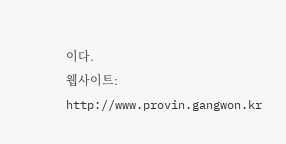이다.
웹사이트: http://www.provin.gangwon.kr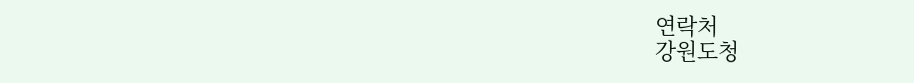연락처
강원도청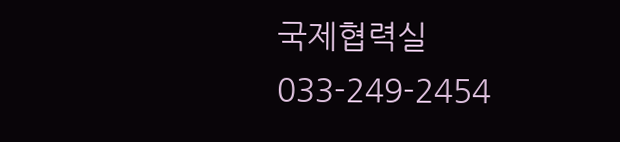국제협력실
033-249-2454